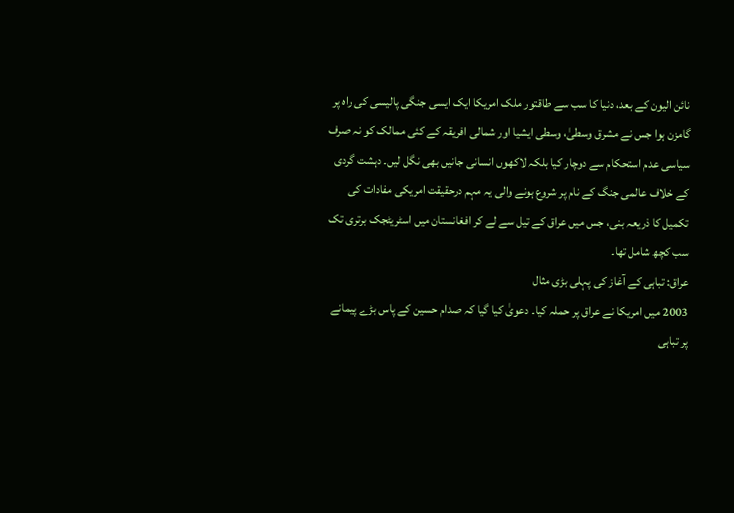نائن الیون کے بعد، دنیا کا سب سے طاقتور ملک امریکا ایک ایسی جنگی پالیسی کی راہ پر گامزن ہوا جس نے مشرق وسطیٰ، وسطی ایشیا اور شمالی افریقہ کے کئی ممالک کو نہ صرف سیاسی عدم استحکام سے دوچار کیا بلکہ لاکھوں انسانی جانیں بھی نگل لیں۔ دہشت گردی کے خلاف عالمی جنگ کے نام پر شروع ہونے والی یہ مہم درحقیقت امریکی مفادات کی تکمیل کا ذریعہ بنی، جس میں عراق کے تیل سے لے کر افغانستان میں اسٹریٹجک برتری تک سب کچھ شامل تھا۔
عراق: تباہی کے آغاز کی پہلی بڑی مثال
2003 میں امریکا نے عراق پر حملہ کیا۔ دعویٰ کیا گیا کہ صدام حسین کے پاس بڑے پیمانے پر تباہی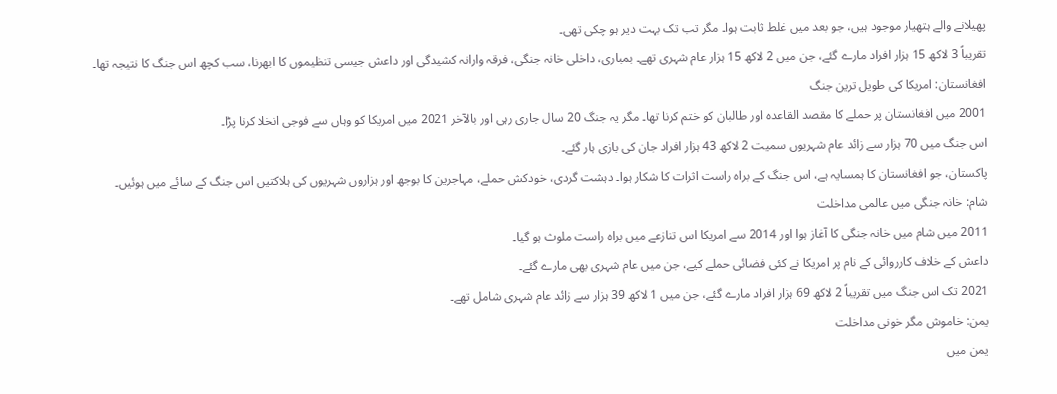پھیلانے والے ہتھیار موجود ہیں، جو بعد میں غلط ثابت ہوا۔ مگر تب تک بہت دیر ہو چکی تھی۔
تقریباً 3 لاکھ 15 ہزار افراد مارے گئے، جن میں 2 لاکھ 15 ہزار عام شہری تھے۔ بمباری، داخلی خانہ جنگی، فرقہ وارانہ کشیدگی اور داعش جیسی تنظیموں کا ابھرنا، سب کچھ اس جنگ کا نتیجہ تھا۔
افغانستان: امریکا کی طویل ترین جنگ
2001 میں افغانستان پر حملے کا مقصد القاعدہ اور طالبان کو ختم کرنا تھا۔ مگر یہ جنگ 20 سال جاری رہی اور بالآخر 2021 میں امریکا کو وہاں سے فوجی انخلا کرنا پڑا۔
اس جنگ میں 70 ہزار سے زائد عام شہریوں سمیت 2 لاکھ 43 ہزار افراد جان کی بازی ہار گئے۔
پاکستان، جو افغانستان کا ہمسایہ ہے، اس جنگ کے براہ راست اثرات کا شکار ہوا۔ دہشت گردی، خودکش حملے، مہاجرین کا بوجھ اور ہزاروں شہریوں کی ہلاکتیں اس جنگ کے سائے میں ہوئیں۔
شام: خانہ جنگی میں عالمی مداخلت
2011 میں شام میں خانہ جنگی کا آغاز ہوا اور 2014 سے امریکا اس تنازعے میں براہ راست ملوث ہو گیا۔
داعش کے خلاف کارروائی کے نام پر امریکا نے کئی فضائی حملے کیے، جن میں عام شہری بھی مارے گئے۔
2021 تک اس جنگ میں تقریباً 2 لاکھ 69 ہزار افراد مارے گئے، جن میں 1 لاکھ 39 ہزار سے زائد عام شہری شامل تھے۔
یمن: خاموش مگر خونی مداخلت
یمن میں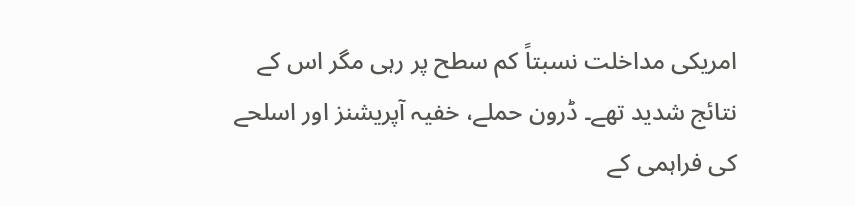امریکی مداخلت نسبتاً کم سطح پر رہی مگر اس کے نتائج شدید تھے۔ ڈرون حملے، خفیہ آپریشنز اور اسلحے کی فراہمی کے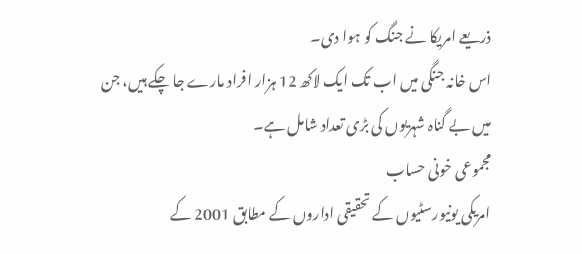ذریعے امریکا نے جنگ کو ہوا دی۔
اس خانہ جنگی میں اب تک ایک لاکھ 12 ہزار افراد مارے جا چکے ہیں، جن میں بے گناہ شہریوں کی بڑی تعداد شامل ہے۔
مجموعی خونی حساب
امریکی یونیورسٹیوں کے تحقیقی اداروں کے مطابق 2001 کے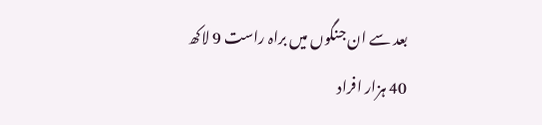بعد سے ان جنگوں میں براہ راست 9 لاکھ 40 ہزار افراد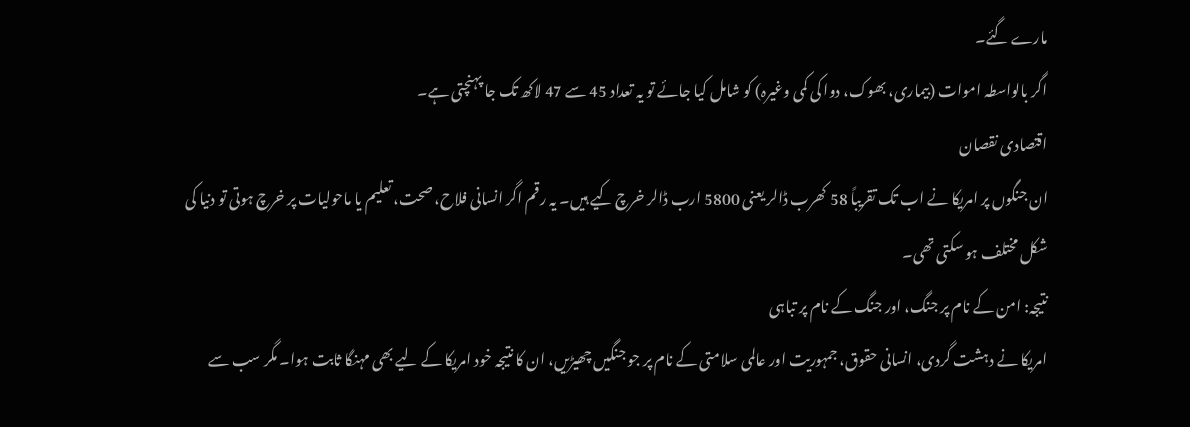مارے گئے۔
اگر بالواسطہ اموات (بیماری، بھوک، دوا کی کمی وغیرہ) کو شامل کیا جائے تو یہ تعداد 45 سے 47 لاکھ تک جا پہنچتی ہے۔
اقتصادی نقصان
ان جنگوں پر امریکا نے اب تک تقریباً 58 کھرب ڈالر یعنی 5800 ارب ڈالر خرچ کیے ہیں۔ یہ رقم اگر انسانی فلاح، صحت، تعلیم یا ماحولیات پر خرچ ہوتی تو دنیا کی شکل مختلف ہو سکتی تھی۔
نتیجہ: امن کے نام پر جنگ، اور جنگ کے نام پر تباہی
امریکا نے دہشت گردی، انسانی حقوق، جمہوریت اور عالمی سلامتی کے نام پر جو جنگیں چھیڑیں، ان کا نتیجہ خود امریکا کے لیے بھی مہنگا ثابت ہوا۔ مگر سب سے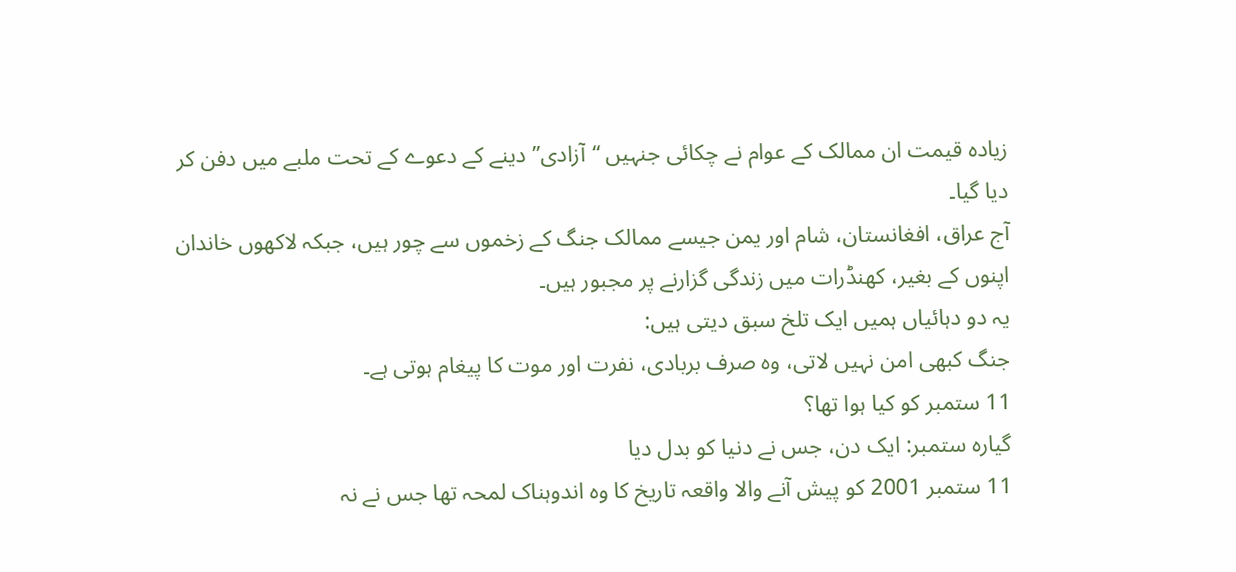زیادہ قیمت ان ممالک کے عوام نے چکائی جنہیں “آزادی” دینے کے دعوے کے تحت ملبے میں دفن کر دیا گیا۔
آج عراق، افغانستان، شام اور یمن جیسے ممالک جنگ کے زخموں سے چور ہیں، جبکہ لاکھوں خاندان اپنوں کے بغیر، کھنڈرات میں زندگی گزارنے پر مجبور ہیں۔
یہ دو دہائیاں ہمیں ایک تلخ سبق دیتی ہیں:
جنگ کبھی امن نہیں لاتی، وہ صرف بربادی، نفرت اور موت کا پیغام ہوتی ہے۔
11 ستمبر کو کیا ہوا تھا؟
گیارہ ستمبر: ایک دن، جس نے دنیا کو بدل دیا
11 ستمبر 2001 کو پیش آنے والا واقعہ تاریخ کا وہ اندوہناک لمحہ تھا جس نے نہ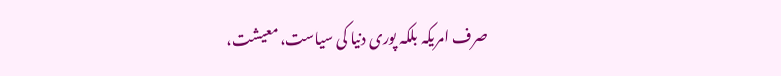صرف امریکہ بلکہ پوری دنیا کی سیاست، معیشت،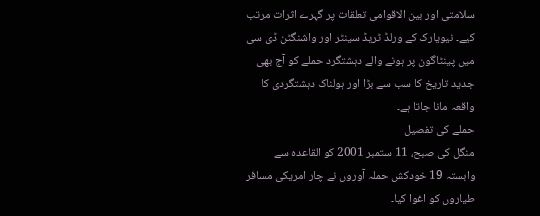سلامتی اور بین الاقوامی تعلقات پر گہرے اثرات مرتب کیے۔ نیویارک کے ورلڈ ٹریڈ سینٹر اور واشنگٹن ڈی سی میں پینٹاگون پر ہونے والے دہشتگرد حملے کو آج بھی جدید تاریخ کا سب سے بڑا اور ہولناک دہشتگردی کا واقعہ مانا جاتا ہے۔
حملے کی تفصیل
منگل کی صبح، 11 ستمبر 2001 کو القاعدہ سے وابستہ 19 خودکش حملہ آوروں نے چار امریکی مسافر طیاروں کو اغوا کیا۔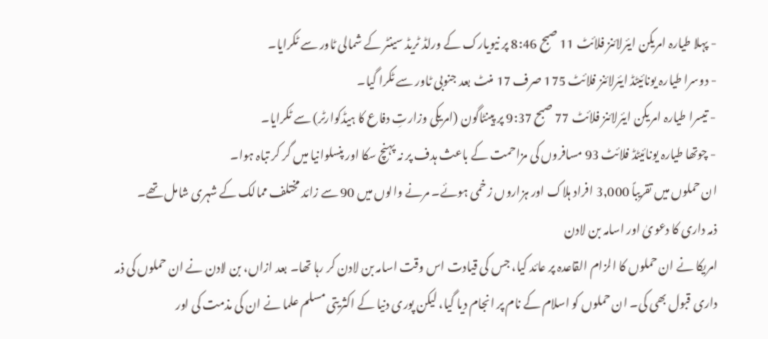- پہلا طیارہ امریکن ایئرلائنز فلائٹ 11 صبح 8:46 پر نیویارک کے ورلڈ ٹریڈ سینٹر کے شمالی ٹاور سے ٹکرایا۔
- دوسرا طیارہ یونائیٹڈ ایئرلائنز فلائٹ 175 صرف 17 منٹ بعد جنوبی ٹاور سے ٹکرا گیا۔
- تیسرا طیارہ امریکن ایئرلائنز فلائٹ 77 صبح 9:37 پر پینٹاگون (امریکی وزارتِ دفاع کا ہیڈکوارٹر) سے ٹکرایا۔
- چوتھا طیارہ یونائیٹڈ فلائٹ 93 مسافروں کی مزاحمت کے باعث ہدف پر نہ پہنچ سکا اور پنسلوانیا میں گر کر تباہ ہوا۔
ان حملوں میں تقریباً 3,000 افراد ہلاک اور ہزاروں زخمی ہوئے۔ مرنے والوں میں 90 سے زائد مختلف ممالک کے شہری شامل تھے۔
ذمہ داری کا دعویٰ اور اسامہ بن لادن
امریکا نے ان حملوں کا الزام القاعدہ پر عائد کیا، جس کی قیادت اس وقت اسامہ بن لادن کر رہا تھا۔ بعد ازاں، بن لادن نے ان حملوں کی ذمہ داری قبول بھی کی۔ ان حملوں کو اسلام کے نام پر انجام دیا گیا، لیکن پوری دنیا کے اکثریتی مسلم علما نے ان کی مذمت کی اور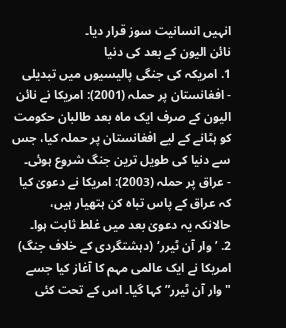انہیں انسانیت سوز قرار دیا۔
نائن الیون کے بعد کی دنیا
1. امریکہ کی جنگی پالیسیوں میں تبدیلی
- افغانستان پر حملہ (2001): امریکا نے نائن الیون کے صرف ایک ماہ بعد طالبان حکومت کو ہٹانے کے لیے افغانستان پر حملہ کیا، جس سے دنیا کی طویل ترین جنگ شروع ہوئی۔
- عراق پر حملہ (2003): امریکا نے دعویٰ کیا کہ عراق کے پاس تباہ کن ہتھیار ہیں، حالانکہ یہ دعویٰ بعد میں غلط ثابت ہوا۔
2. ’وار آن ٹیرر‘ (دہشتگردی کے خلاف جنگ)
امریکا نے ایک عالمی مہم کا آغاز کیا جسے "وار آن ٹیرر” کہا گیا۔ اس کے تحت کئی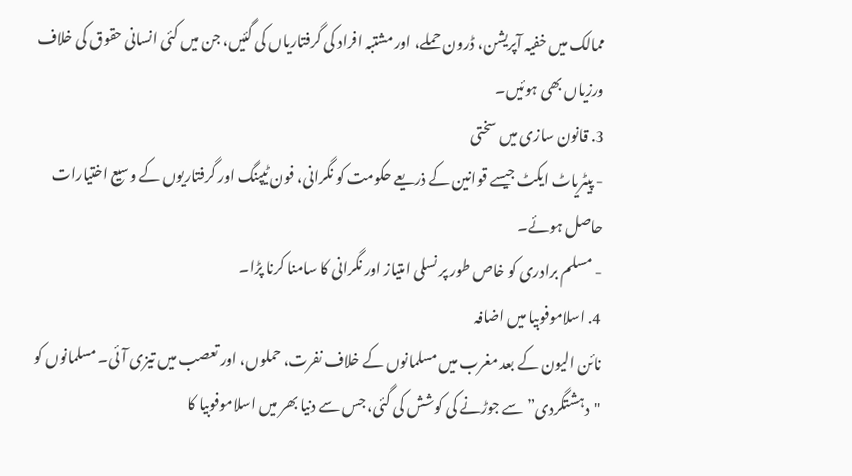ممالک میں خفیہ آپریشن، ڈرون حملے، اور مشتبہ افراد کی گرفتاریاں کی گئیں، جن میں کئی انسانی حقوق کی خلاف ورزیاں بھی ہوئیں۔
3. قانون سازی میں سختی
- پیٹریاٹ ایکٹ جیسے قوانین کے ذریعے حکومت کو نگرانی، فون ٹیپنگ اور گرفتاریوں کے وسیع اختیارات حاصل ہوئے۔
- مسلم برادری کو خاص طور پر نسلی امتیاز اور نگرانی کا سامنا کرنا پڑا۔
4. اسلاموفوبیا میں اضافہ
نائن الیون کے بعد مغرب میں مسلمانوں کے خلاف نفرت، حملوں، اور تعصب میں تیزی آئی۔ مسلمانوں کو "دہشتگردی” سے جوڑنے کی کوشش کی گئی، جس سے دنیا بھر میں اسلاموفوبیا کا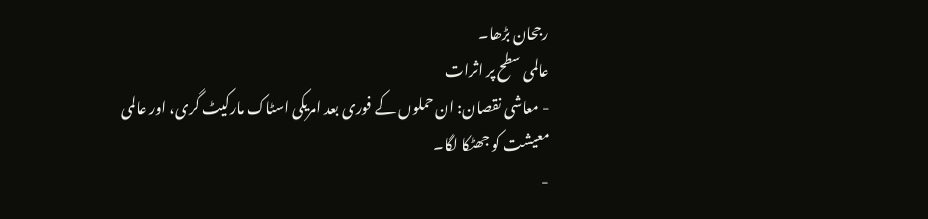رجحان بڑھا۔
عالمی سطح پر اثرات
- معاشی نقصان: ان حملوں کے فوری بعد امریکی اسٹاک مارکیٹ گری، اور عالمی معیشت کو جھٹکا لگا۔
-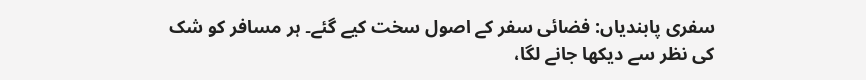سفری پابندیاں: فضائی سفر کے اصول سخت کیے گئے۔ ہر مسافر کو شک کی نظر سے دیکھا جانے لگا،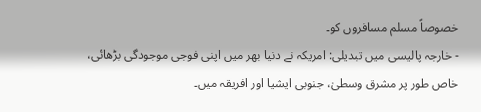خصوصاً مسلم مسافروں کو۔
- خارجہ پالیسی میں تبدیلی: امریکہ نے دنیا بھر میں اپنی فوجی موجودگی بڑھائی، خاص طور پر مشرق وسطیٰ، جنوبی ایشیا اور افریقہ میں۔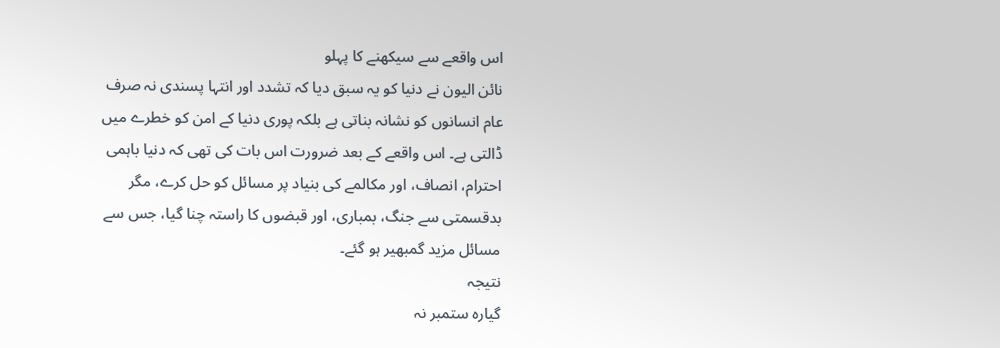اس واقعے سے سیکھنے کا پہلو
نائن الیون نے دنیا کو یہ سبق دیا کہ تشدد اور انتہا پسندی نہ صرف عام انسانوں کو نشانہ بناتی ہے بلکہ پوری دنیا کے امن کو خطرے میں ڈالتی ہے۔ اس واقعے کے بعد ضرورت اس بات کی تھی کہ دنیا باہمی احترام، انصاف، اور مکالمے کی بنیاد پر مسائل کو حل کرے، مگر بدقسمتی سے جنگ، بمباری، اور قبضوں کا راستہ چنا گیا، جس سے مسائل مزید گمبھیر ہو گئے۔
نتیجہ
گیارہ ستمبر نہ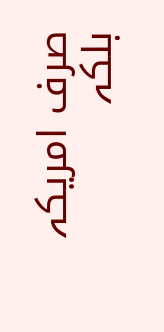صرف امریکہ بلکہ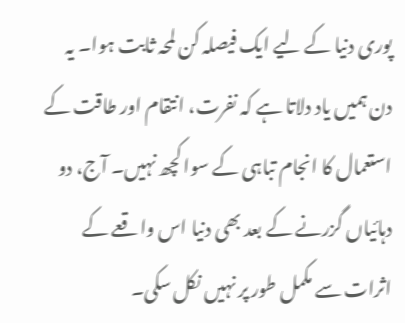پوری دنیا کے لیے ایک فیصلہ کن لمحہ ثابت ہوا۔ یہ دن ہمیں یاد دلاتا ہے کہ نفرت، انتقام اور طاقت کے استعمال کا انجام تباہی کے سوا کچھ نہیں۔ آج، دو دہائیاں گزرنے کے بعد بھی دنیا اس واقعے کے اثرات سے مکمل طور پر نہیں نکل سکی۔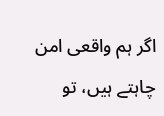اگر ہم واقعی امن چاہتے ہیں، تو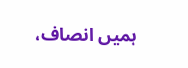ہمیں انصاف،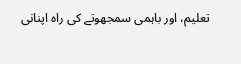تعلیم، اور باہمی سمجھوتے کی راہ اپنانی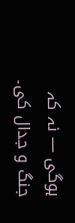ہوگی — نہ کہ جنگ و جدال کی۔